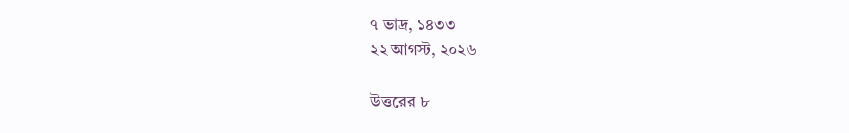৭ ভাদ্র, ১৪৩৩
২২ আগস্ট, ২০২৬

উত্তরের ৮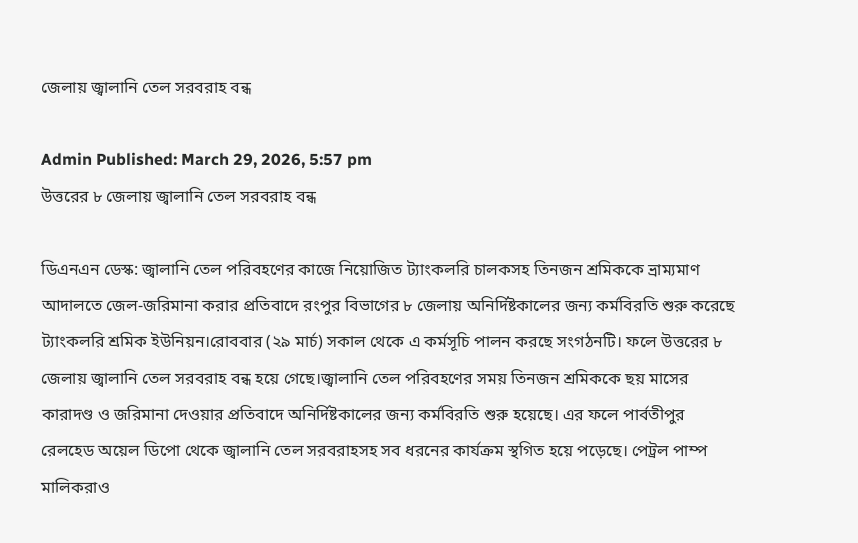জেলায় জ্বালানি তেল সরবরাহ বন্ধ

Admin Published: March 29, 2026, 5:57 pm
উত্তরের ৮ জেলায় জ্বালানি তেল সরবরাহ বন্ধ

ডিএনএন ডেস্ক: জ্বালানি তেল পরিবহণের কাজে নিয়োজিত ট্যাংকলরি চালকসহ তিনজন শ্রমিককে ভ্রাম্যমাণ আদালতে জেল-জরিমানা করার প্রতিবাদে রংপুর বিভাগের ৮ জেলায় অনির্দিষ্টকালের জন্য কর্মবিরতি শুরু করেছে ট্যাংকলরি শ্রমিক ইউনিয়ন।রোববার (২৯ মার্চ) সকাল থেকে এ কর্মসূচি পালন করছে সংগঠনটি। ফলে উত্তরের ৮ জেলায় জ্বালানি তেল সরবরাহ বন্ধ হয়ে গেছে।জ্বালানি তেল পরিবহণের সময় তিনজন শ্রমিককে ছয় মাসের কারাদণ্ড ও জরিমানা দেওয়ার প্রতিবাদে অনির্দিষ্টকালের জন্য কর্মবিরতি শুরু হয়েছে। এর ফলে পার্বতীপুর রেলহেড অয়েল ডিপো থেকে জ্বালানি তেল সরবরাহসহ সব ধরনের কার্যক্রম স্থগিত হয়ে পড়েছে। পেট্রল পাম্প মালিকরাও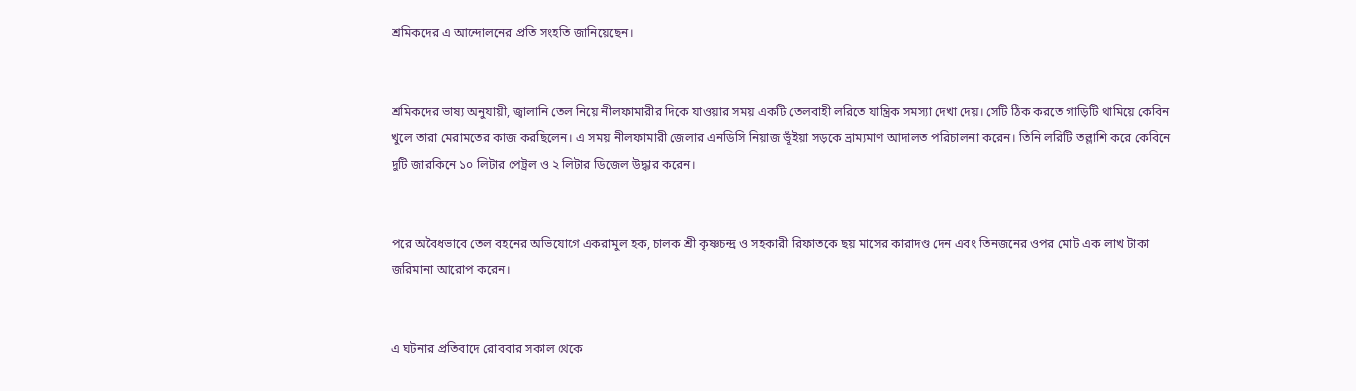শ্রমিকদের এ আন্দোলনের প্রতি সংহতি জানিয়েছেন।


শ্রমিকদের ভাষ্য অনুযায়ী, জ্বালানি তেল নিয়ে নীলফামারীর দিকে যাওয়ার সময় একটি তেলবাহী লরিতে যান্ত্রিক সমস্যা দেখা দেয়। সেটি ঠিক করতে গাড়িটি থামিয়ে কেবিন খুলে তারা মেরামতের কাজ করছিলেন। এ সময় নীলফামারী জেলার এনডিসি নিয়াজ ভূঁইয়া সড়কে ভ্রাম্যমাণ আদালত পরিচালনা করেন। তিনি লরিটি তল্লাশি করে কেবিনে দুটি জারকিনে ১০ লিটার পেট্রল ও ২ লিটার ডিজেল উদ্ধার করেন।


পরে অবৈধভাবে তেল বহনের অভিযোগে একরামুল হক, চালক শ্রী কৃষ্ণচন্দ্র ও সহকারী রিফাতকে ছয় মাসের কারাদণ্ড দেন এবং তিনজনের ওপর মোট এক লাখ টাকা জরিমানা আরোপ করেন।


এ ঘটনার প্রতিবাদে রোববার সকাল থেকে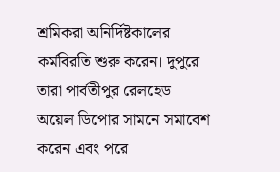শ্রমিকরা অনির্দিষ্টকালের কর্মবিরতি শুরু করেন। দুপুরে তারা পার্বতীপুর রেলহেড অয়েল ডিপোর সামনে সমাবেশ করেন এবং পরে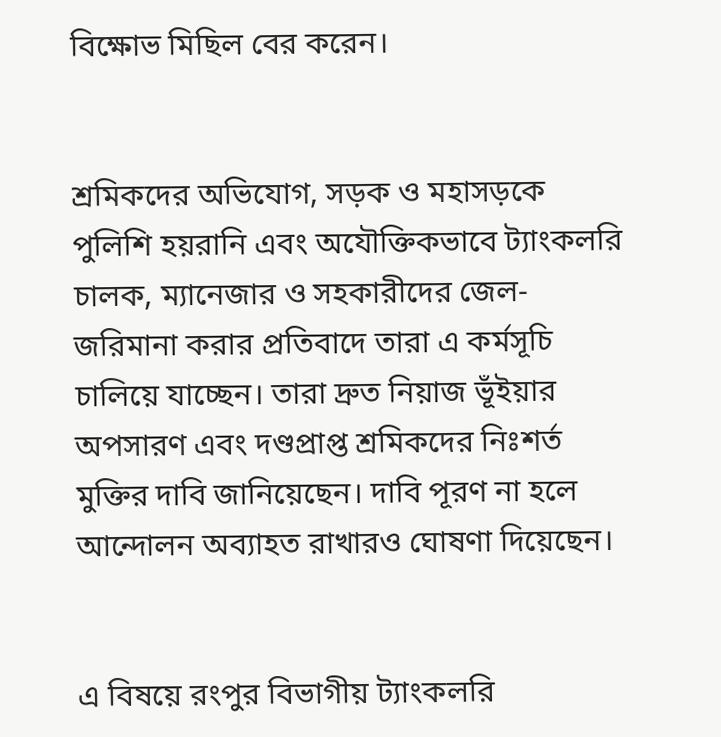বিক্ষোভ মিছিল বের করেন।


শ্রমিকদের অভিযোগ, সড়ক ও মহাসড়কে পুলিশি হয়রানি এবং অযৌক্তিকভাবে ট্যাংকলরি চালক, ম্যানেজার ও সহকারীদের জেল-জরিমানা করার প্রতিবাদে তারা এ কর্মসূচি চালিয়ে যাচ্ছেন। তারা দ্রুত নিয়াজ ভূঁইয়ার অপসারণ এবং দণ্ডপ্রাপ্ত শ্রমিকদের নিঃশর্ত মুক্তির দাবি জানিয়েছেন। দাবি পূরণ না হলে আন্দোলন অব্যাহত রাখারও ঘোষণা দিয়েছেন।


এ বিষয়ে রংপুর বিভাগীয় ট্যাংকলরি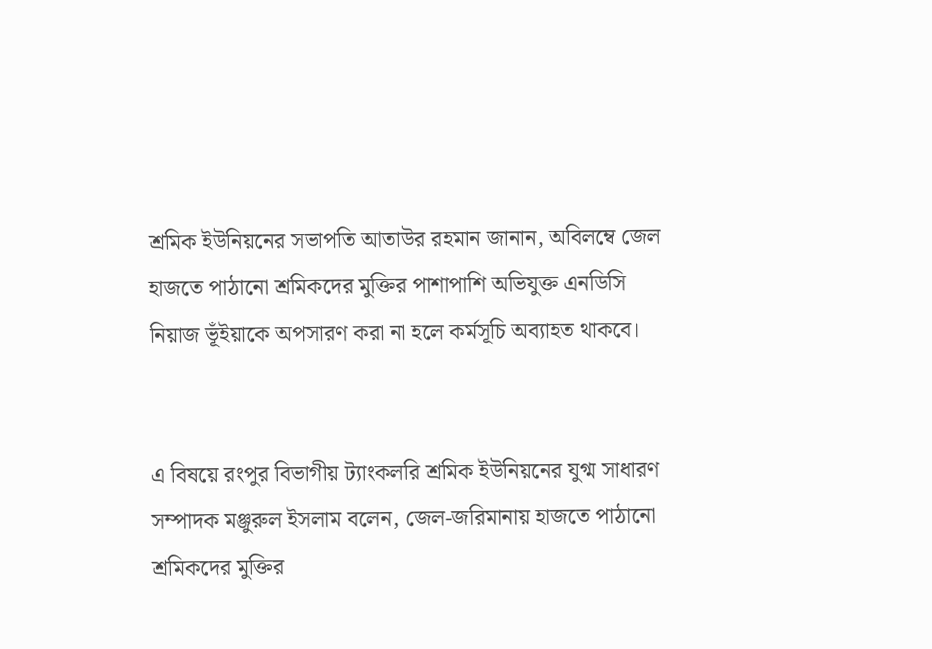শ্রমিক ইউনিয়নের সভাপতি আতাউর রহমান জানান, অবিলম্বে জেল হাজতে পাঠানো শ্রমিকদের মুক্তির পাশাপাশি অভিযুক্ত এনডিসি নিয়াজ ভূঁইয়াকে অপসারণ করা না হলে কর্মসূচি অব্যাহত থাকবে।


এ বিষয়ে রংপুর বিভাগীয় ট্যাংকলরি শ্রমিক ইউনিয়নের যুগ্ম সাধারণ সম্পাদক মঞ্জুরুল ইসলাম বলেন, জেল-জরিমানায় হাজতে পাঠানো শ্রমিকদের মুক্তির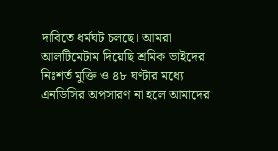দাবিতে ধর্মঘট চলছে। আমরা আলটিমেটাম দিয়েছি শ্রমিক ভাইদের নিঃশর্ত মুক্তি ও ৪৮ ঘণ্টার মধ্যে এনডিসির অপসারণ না হলে আমাদের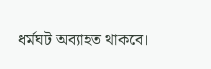ধর্মঘট অব্যাহত থাকবে।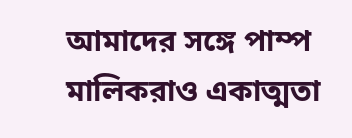আমাদের সঙ্গে পাম্প মালিকরাও একাত্মতা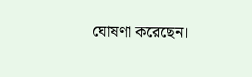ঘোষণা করেছেন।